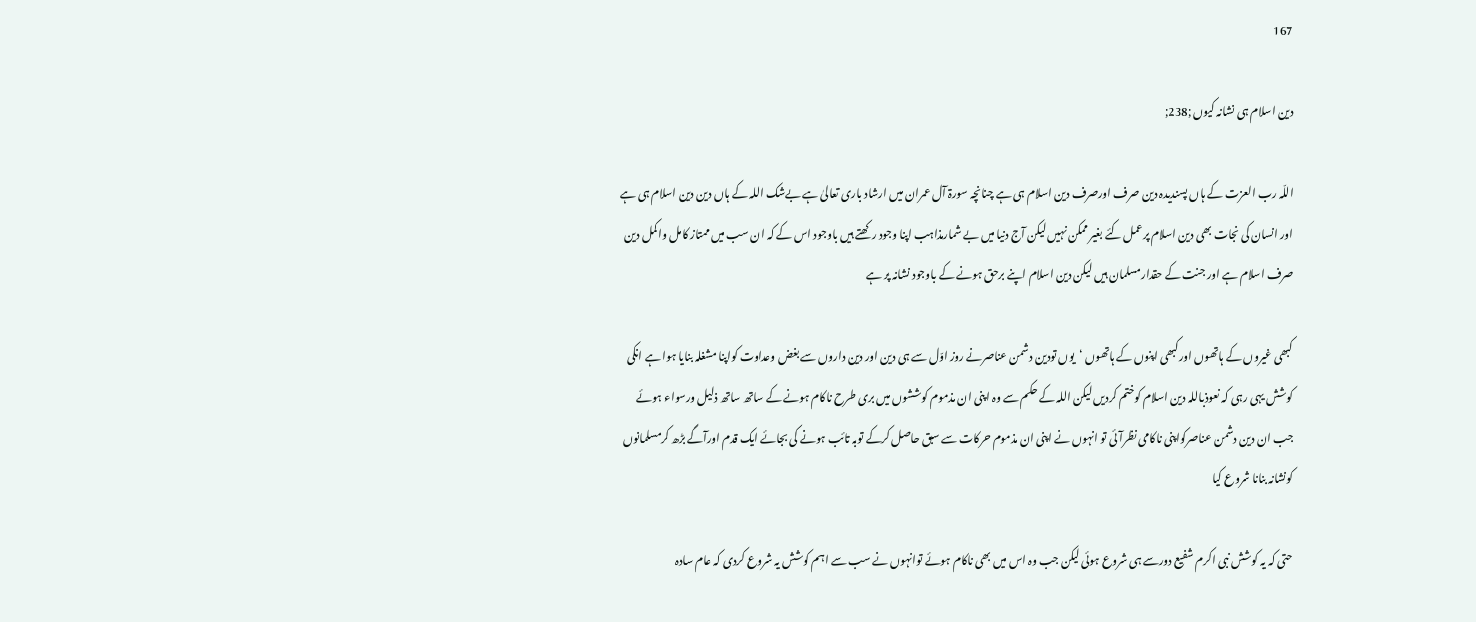167

دین اسلام ہی نشانہ کیوں ;238;

اللّہ رب العزت کے ہاں پسندیدہ دین صرف اورصرف دین اسلام ہی ہے چنانچہ سورۃ آل عمران میں ارشاد باری تعالیٰ ہے بےشک اللہ کے ہاں دین دین اسلام ہی ہے اور انسان کی نجات بھی دین اسلام پرعمل کئے بغیر ممکن نہیں لیکن آج دنیا میں بے شمارمذاہب اپنا وجود رکھتے ہیں باوجود اس کے کہ ان سب میں ممتاز کامل واکمل دین صرف اسلام ہے اور جنت کے حقدارمسلمان ہیں لیکن دین اسلام اپنے برحق ہونے کے باوجود نشانہ پر ہے

کبھی غیروں کے ہاتھوں اورکبھی اپنوں کے ہاتھوں ‘یوں تودین دشمن عناصرنے روز اوّل سے ہی دین اور دین داروں سے بغض وعداوت کواپنا مشغلہ بنایا ہوا ہے انکی کوشش یہی رہی کہ نعوذباللہ دین اسلام کوختم کردیں لیکن اللہ کے حکم سے وہ اپنی ان مذموم کوششوں میں بری طرح ناکام ہونے کے ساتھ ساتھ ذلیل ورسواء ہوئے جب ان دین دشمن عناصرکواپنی ناکامی نظرآئی تو انہوں نے اپنی ان مذموم حرکات سے سبق حاصل کرکے توبہ تائب ہونے کی بجائے ایک قدم اورآگے بڑھ کرمسلمانوں کونشانہ بنانا شروع کیا

حتی کہ یہ کوشش نبی اکرم شفیع دورسے ہی شروع ہوئی لیکن جب وہ اس میں بھی ناکام ہوئے توانہوں نے سب سے اہم کوشش یہ شروع کردی کہ عام سادہ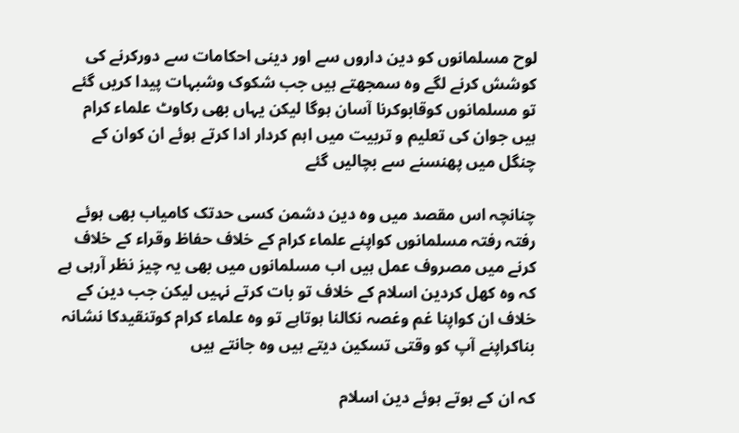لوح مسلمانوں کو دین داروں سے اور دینی احکامات سے دورکرنے کی کوشش کرنے لگے وہ سمجھتے ہیں جب شکوک وشبہات پیدا کریں گئے تو مسلمانوں کوقابوکرنا آسان ہوگا لیکن یہاں بھی رکاوٹ علماء کرام ہیں جوان کی تعلیم و تربیت میں اہم کردار ادا کرتے ہوئے ان کوان کے چنگل میں پھنسنے سے بچالیں گئے

چنانچہ اس مقصد میں وہ دین دشمن کسی حدتک کامیاب بھی ہوئے رفتہ رفتہ مسلمانوں کواپنے علماء کرام کے خلاف حفاظ وقراء کے خلاف کرنے میں مصروف عمل ہیں اب مسلمانوں میں بھی یہ چیز نظر آرہی ہے کہ وہ کھل کردین اسلام کے خلاف تو بات کرتے نہیں لیکن جب دین کے خلاف ان کواپنا غم وغصہ نکالنا ہوتاہے تو وہ علماء کرام کوتنقیدکا نشانہ بناکراپنے آپ کو وقتی تسکین دیتے ہیں وہ جانتے ہیں

کہ ان کے ہوتے ہوئے دین اسلام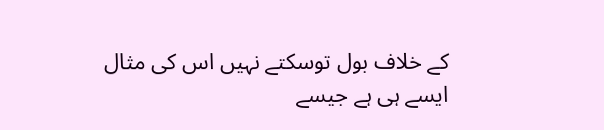کے خلاف بول توسکتے نہیں اس کی مثال ایسے ہی ہے جیسے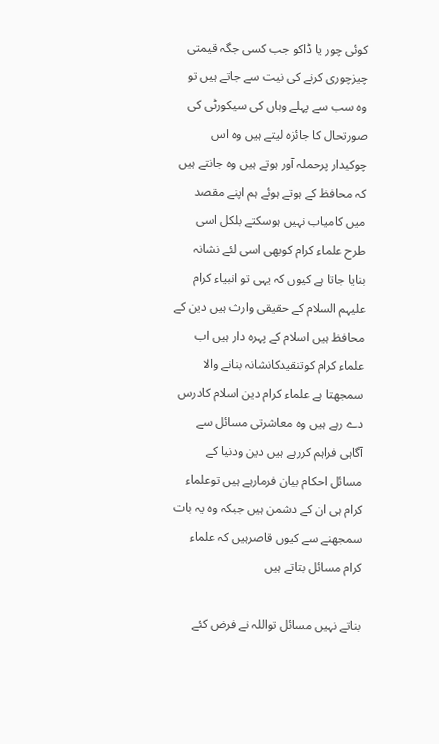کوئی چور یا ڈاکو جب کسی جگہ قیمتی چیزچوری کرنے کی نیت سے جاتے ہیں تو وہ سب سے پہلے وہاں کی سیکورٹی کی صورتحال کا جائزہ لیتے ہیں وہ اس چوکیدار پرحملہ آور ہوتے ہیں وہ جانتے ہیں کہ محافظ کے ہوتے ہوئے ہم اپنے مقصد میں کامیاب نہیں ہوسکتے بلکل اسی طرح علماء کرام کوبھی اسی لئے نشانہ بنایا جاتا ہے کیوں کہ یہی تو انبیاء کرام علیہم السلام کے حقیقی وارث ہیں دین کے محافظ ہیں اسلام کے پہرہ دار ہیں اب علماء کرام کوتنقیدکانشانہ بنانے والا سمجھتا ہے علماء کرام دین اسلام کادرس دے رہے ہیں وہ معاشرتی مسائل سے آگاہی فراہم کررہے ہیں دین ودنیا کے مسائل احکام بیان فرمارہے ہیں توعلماء کرام ہی ان کے دشمن ہیں جبکہ وہ یہ بات سمجھنے سے کیوں قاصرہیں کہ علماء کرام مسائل بتاتے ہیں

بناتے نہیں مسائل تواللہ نے فرض کئے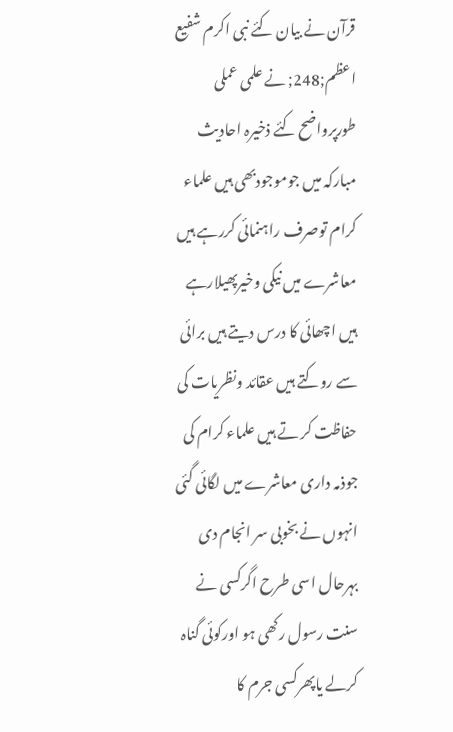قرآن نے بیان کئے نبی اکرم شفیع اعظم;248; نے علمی عملی طورپرواضح کئے ذخیرہ احادیث مبارکہ میں جوموجودبھی ہیں علماء کرام توصرف راہنمائی کررہے ہیں معاشرے میں نیکی وخیرپھیلارہے ہیں اچھائی کا درس دیتے ہیں برائی سے روکتے ہیں عقائد ونظریات کی حفاظت کر تے ہیں علماء کرام کی جوذمہ داری معاشرے میں لگائی گئی انہوں نے بخوبی سر انجام دی بہرحال اسی طرح اگرکسی نے سنت رسول رکھی ہو اورکوئی گناہ کرلے یاپھرکسی جرم کا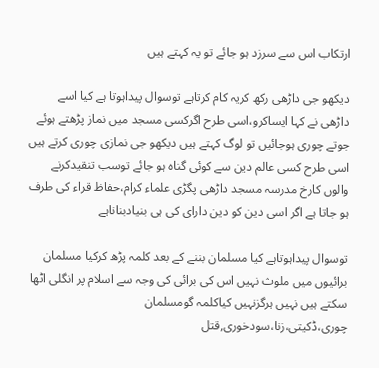ارتکاب اس سے سرزد ہو جائے تو یہ کہتے ہیں

دیکھو جی داڑھی رکھ کریہ کام کرتاہے توسوال پیداہوتا ہے کیا اسے داڑھی نے کہا ایساکرو،اسی طرح اگرکسی مسجد میں نماز پڑھتے ہوئے جوتے چوری ہوجائیں تو لوگ کہتے ہیں دیکھو جی نمازی چوری کرتے ہیں اسی طرح کسی عالم دین سے کوئی گناہ ہو جائے توسب تنقیدکرنے والوں کارخ مدرسہ مسجد داڑھی پگڑی علماء کرام،حفاظ قراء کی طرف ہو جاتا ہے اگر اسی دین کو دین دارای کی ہی بنیادبناناہے

توسوال پیداہوتاہے کیا مسلمان بننے کے بعد کلمہ پڑھ کرکیا مسلمان برائیوں میں ملوث نہیں اس کی برائی کی وجہ سے اسلام پر انگلی اٹھا سکتے ہیں نہیں ہرگزنہیں کیاکلمہ گومسلمان چوری،ڈکیتی،زنا،سودخوری,قتل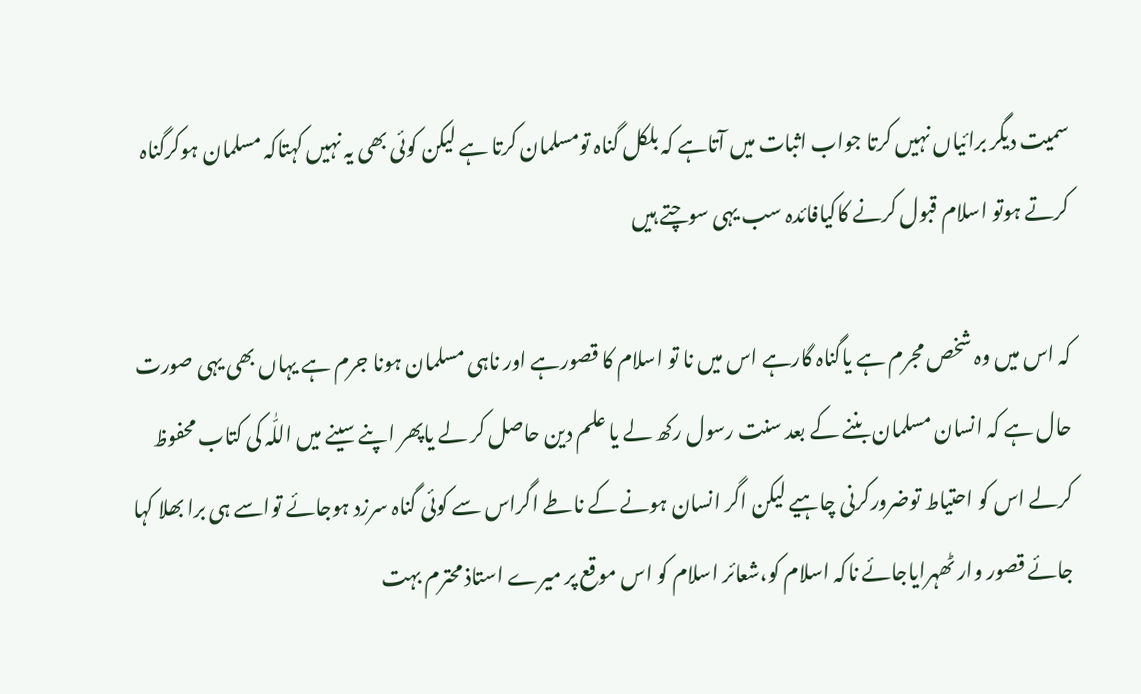سمیت دیگر برائیاں نہیں کرتا جواب اثبات میں آتاہے کہ بلکل گناہ تومسلمان کرتا ہے لیکن کوئی بھی یہ نہیں کہتاکہ مسلمان ہوکرگناہ کرتے ہوتو اسلام قبول کرنے کاکیافائدہ سب یہی سوچتے ہیں

کہ اس میں وہ شخص مجرم ہے یاگناہ گارہے اس میں نا تو اسلام کا قصورہے اور ناہی مسلمان ہونا جرم ہے یہاں بھی یہی صورت حال ہے کہ انسان مسلمان بننے کے بعد سنت رسول رکھ لے یا علم دین حاصل کر لے یاپھر اپنے سینے میں اللّٰہ کی کتاب محفوظ کرلے اس کو احتیاط توضرورکرنی چاہیے لیکن اگر انسان ہونے کے ناطے اگراس سے کوئی گناہ سرزد ہوجائے تواسے ہی برا بھلا کہا جائے قصور وار ٹھہرایاجائے ناکہ اسلام کو،شعائر اسلام کو اس موقع پر میرے استاذ محترم بہت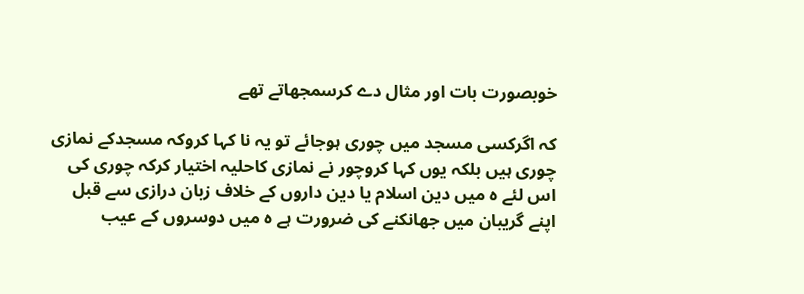خوبصورت بات اور مثال دے کرسمجھاتے تھے

کہ اگرکسی مسجد میں چوری ہوجائے تو یہ نا کہا کروکہ مسجدکے نمازی چوری ہیں بلکہ یوں کہا کروچور نے نمازی کاحلیہ اختیار کرکہ چوری کی اس لئے ہ میں دین اسلام یا دین داروں کے خلاف زبان درازی سے قبل اپنے گریبان میں جھانکنے کی ضرورت ہے ہ میں دوسروں کے عیب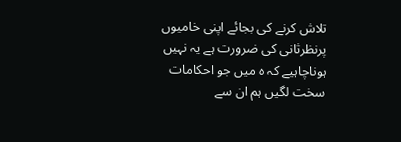تلاش کرنے کی بجائے اپنی خامیوں پرنظرثانی کی ضرورت ہے یہ نہیں ہوناچاہیے کہ ہ میں جو احکامات سخت لگیں ہم ان سے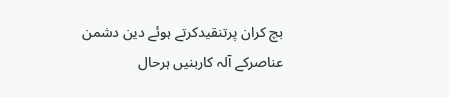بچ کران پرتنقیدکرتے ہوئے دین دشمن عناصرکے آلہ کاربنیں ہرحال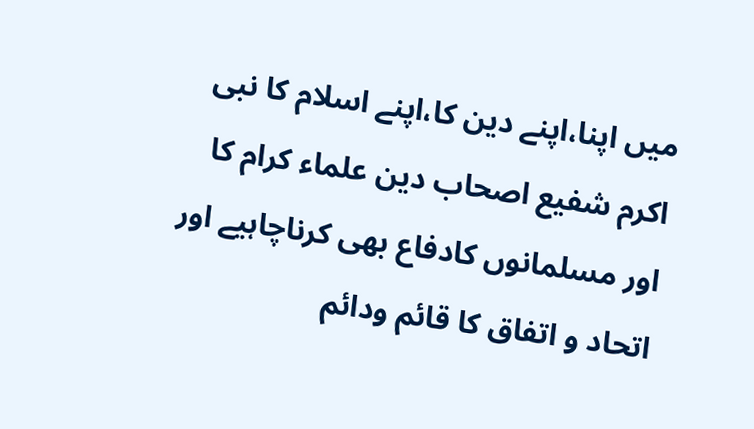میں اپنا،اپنے دین کا،اپنے اسلام کا نبی اکرم شفیع اصحاب دین علماء کرام کا اور مسلمانوں کادفاع بھی کرناچاہیے اور اتحاد و اتفاق کا قائم ودائم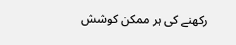رکھنے کی ہر ممکن کوشش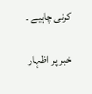کرنی چاہیے ۔

خبر پر اظہار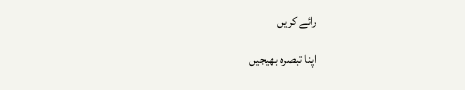رائے کریں

اپنا تبصرہ بھیجیں